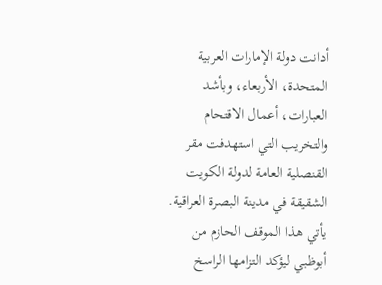أدانت دولة الإمارات العربية المتحدة، الأربعاء، وبأشد العبارات، أعمال الاقتحام والتخريب التي استهدفت مقر القنصلية العامة لدولة الكويت الشقيقة في مدينة البصرة العراقية. يأتي هذا الموقف الحازم من أبوظبي ليؤكد التزامها الراسخ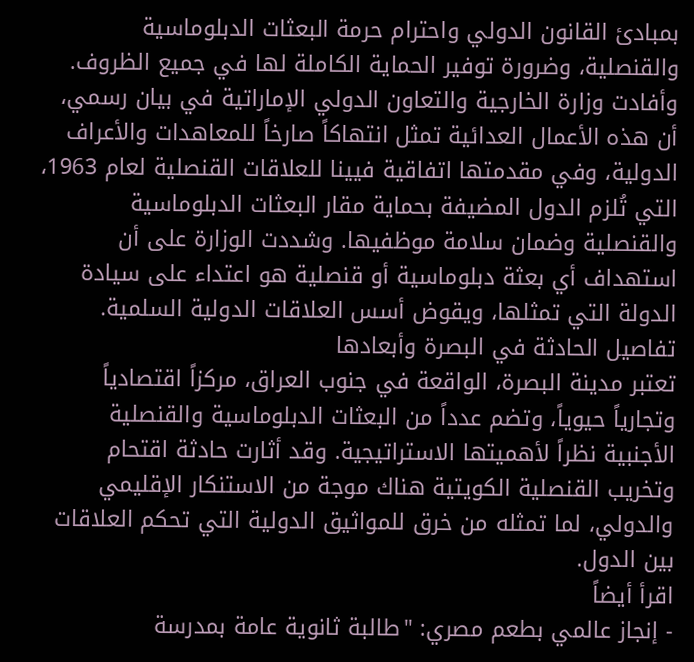بمبادئ القانون الدولي واحترام حرمة البعثات الدبلوماسية والقنصلية، وضرورة توفير الحماية الكاملة لها في جميع الظروف.
وأفادت وزارة الخارجية والتعاون الدولي الإماراتية في بيان رسمي، أن هذه الأعمال العدائية تمثل انتهاكاً صارخاً للمعاهدات والأعراف الدولية، وفي مقدمتها اتفاقية فيينا للعلاقات القنصلية لعام 1963، التي تُلزم الدول المضيفة بحماية مقار البعثات الدبلوماسية والقنصلية وضمان سلامة موظفيها. وشددت الوزارة على أن استهداف أي بعثة دبلوماسية أو قنصلية هو اعتداء على سيادة الدولة التي تمثلها، ويقوض أسس العلاقات الدولية السلمية.
تفاصيل الحادثة في البصرة وأبعادها
تعتبر مدينة البصرة، الواقعة في جنوب العراق، مركزاً اقتصادياً وتجارياً حيوياً، وتضم عدداً من البعثات الدبلوماسية والقنصلية الأجنبية نظراً لأهميتها الاستراتيجية. وقد أثارت حادثة اقتحام وتخريب القنصلية الكويتية هناك موجة من الاستنكار الإقليمي والدولي، لما تمثله من خرق للمواثيق الدولية التي تحكم العلاقات بين الدول.
اقرأ أيضاً
- إنجاز عالمي بطعم مصري: "طالبة ثانوية عامة بمدرسة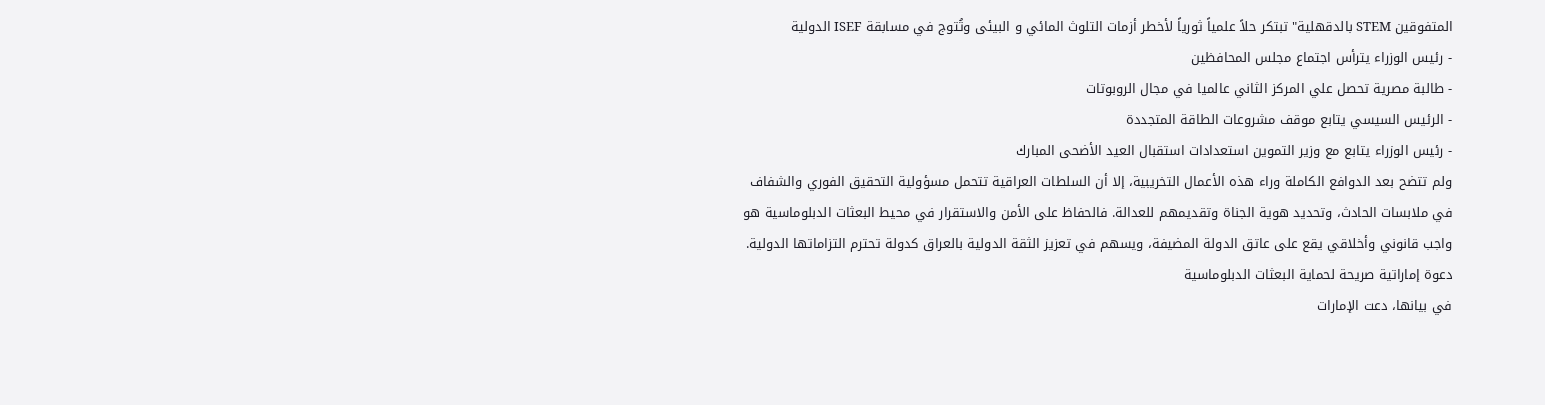المتفوقين STEM بالدقهلية" تبتكر حلاً علمياً ثورياً لأخطر أزمات التلوث المائي و البيئى وتُتوج في مسابقة ISEF الدولية
- رئيس الوزراء يترأس اجتماع مجلس المحافظين
- طالبة مصرية تحصل علي المركز الثاني عالميا في مجال الروبوتات
- الرئيس السيسي يتابع موقف مشروعات الطاقة المتجددة
- رئيس الوزراء يتابع مع وزير التموين استعدادات استقبال العيد الأضحى المبارك
ولم تتضح بعد الدوافع الكاملة وراء هذه الأعمال التخريبية، إلا أن السلطات العراقية تتحمل مسؤولية التحقيق الفوري والشفاف في ملابسات الحادث، وتحديد هوية الجناة وتقديمهم للعدالة. فالحفاظ على الأمن والاستقرار في محيط البعثات الدبلوماسية هو واجب قانوني وأخلاقي يقع على عاتق الدولة المضيفة، ويسهم في تعزيز الثقة الدولية بالعراق كدولة تحترم التزاماتها الدولية.
دعوة إماراتية صريحة لحماية البعثات الدبلوماسية
في بيانها، دعت الإمارات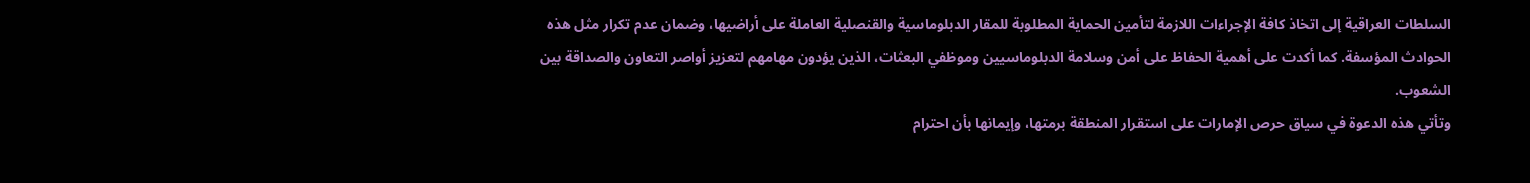السلطات العراقية إلى اتخاذ كافة الإجراءات اللازمة لتأمين الحماية المطلوبة للمقار الدبلوماسية والقنصلية العاملة على أراضيها، وضمان عدم تكرار مثل هذه الحوادث المؤسفة. كما أكدت على أهمية الحفاظ على أمن وسلامة الدبلوماسيين وموظفي البعثات، الذين يؤدون مهامهم لتعزيز أواصر التعاون والصداقة بين الشعوب.
وتأتي هذه الدعوة في سياق حرص الإمارات على استقرار المنطقة برمتها، وإيمانها بأن احترام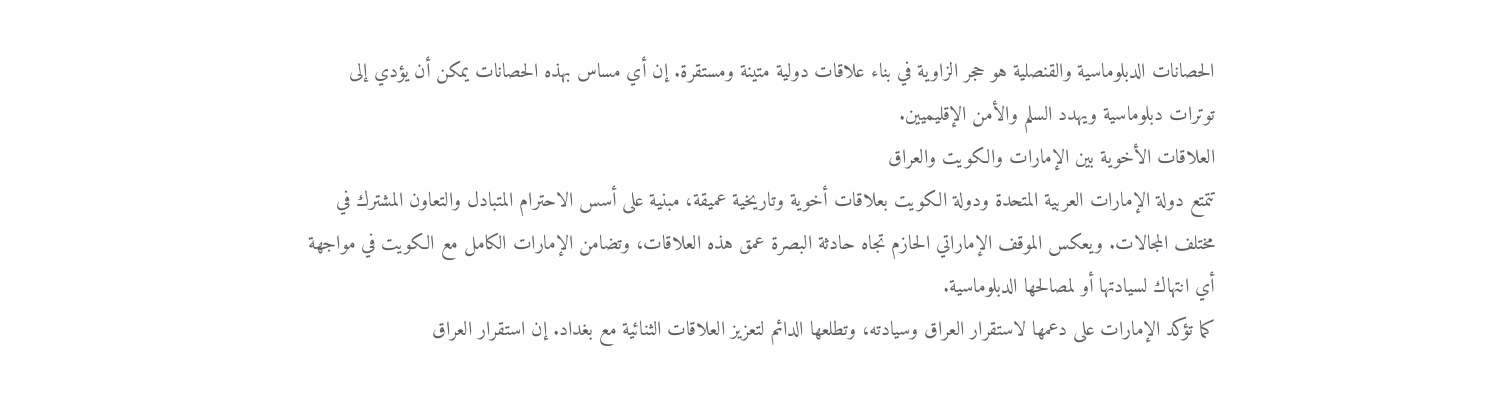الحصانات الدبلوماسية والقنصلية هو حجر الزاوية في بناء علاقات دولية متينة ومستقرة. إن أي مساس بهذه الحصانات يمكن أن يؤدي إلى توترات دبلوماسية ويهدد السلم والأمن الإقليميين.
العلاقات الأخوية بين الإمارات والكويت والعراق
تتمتع دولة الإمارات العربية المتحدة ودولة الكويت بعلاقات أخوية وتاريخية عميقة، مبنية على أسس الاحترام المتبادل والتعاون المشترك في مختلف المجالات. ويعكس الموقف الإماراتي الحازم تجاه حادثة البصرة عمق هذه العلاقات، وتضامن الإمارات الكامل مع الكويت في مواجهة أي انتهاك لسيادتها أو لمصالحها الدبلوماسية.
كما تؤكد الإمارات على دعمها لاستقرار العراق وسيادته، وتطلعها الدائم لتعزيز العلاقات الثنائية مع بغداد. إن استقرار العراق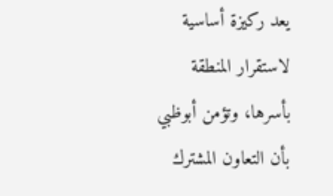يعد ركيزة أساسية لاستقرار المنطقة بأسرها، وتؤمن أبوظبي بأن التعاون المشترك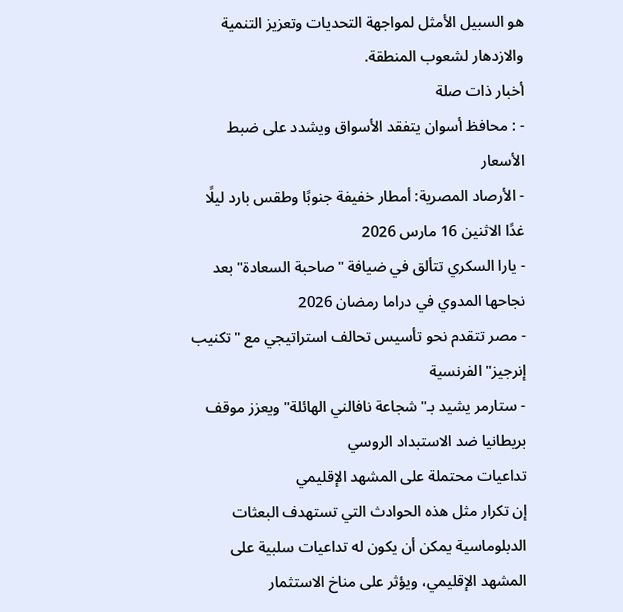هو السبيل الأمثل لمواجهة التحديات وتعزيز التنمية والازدهار لشعوب المنطقة.
أخبار ذات صلة
- : محافظ أسوان يتفقد الأسواق ويشدد على ضبط الأسعار
- الأرصاد المصرية: أمطار خفيفة جنوبًا وطقس بارد ليلًا غدًا الاثنين 16 مارس 2026
- يارا السكري تتألق في ضيافة "صاحبة السعادة" بعد نجاحها المدوي في دراما رمضان 2026
- مصر تتقدم نحو تأسيس تحالف استراتيجي مع "تكنيب إنرجيز" الفرنسية
- ستارمر يشيد بـ"شجاعة نافالني الهائلة" ويعزز موقف بريطانيا ضد الاستبداد الروسي
تداعيات محتملة على المشهد الإقليمي
إن تكرار مثل هذه الحوادث التي تستهدف البعثات الدبلوماسية يمكن أن يكون له تداعيات سلبية على المشهد الإقليمي، ويؤثر على مناخ الاستثمار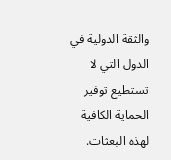والثقة الدولية في الدول التي لا تستطيع توفير الحماية الكافية لهذه البعثات.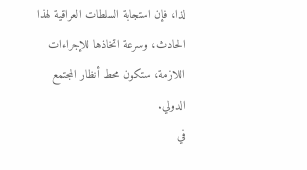لذا، فإن استجابة السلطات العراقية لهذا الحادث، وسرعة اتخاذها للإجراءات اللازمة، ستكون محط أنظار المجتمع الدولي.
في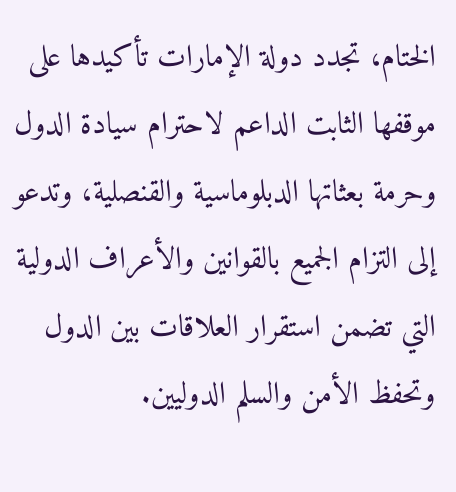الختام، تجدد دولة الإمارات تأكيدها على موقفها الثابت الداعم لاحترام سيادة الدول وحرمة بعثاتها الدبلوماسية والقنصلية، وتدعو إلى التزام الجميع بالقوانين والأعراف الدولية التي تضمن استقرار العلاقات بين الدول وتحفظ الأمن والسلم الدوليين.